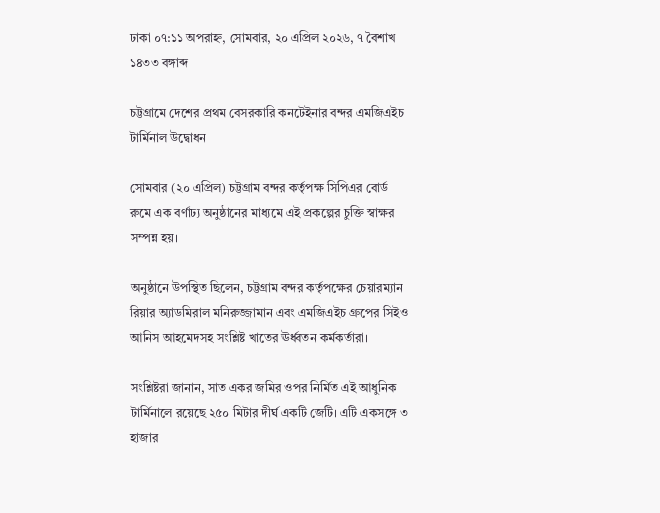ঢাকা ০৭:১১ অপরাহ্ন, সোমবার, ২০ এপ্রিল ২০২৬, ৭ বৈশাখ ১৪৩৩ বঙ্গাব্দ

চট্টগ্রামে দেশের প্রথম বেসরকারি কনটেইনার বন্দর এমজিএইচ টার্মিনাল উদ্বোধন

সোমবার (২০ এপ্রিল) চট্টগ্রাম বন্দর কর্তৃপক্ষ সিপিএর বোর্ড রুমে এক বর্ণাঢ্য অনুষ্ঠানের মাধ্যমে এই প্রকল্পের চুক্তি স্বাক্ষর সম্পন্ন হয়।

অনুষ্ঠানে উপস্থিত ছিলেন, চট্টগ্রাম বন্দর কর্তৃপক্ষের চেয়ারম্যান রিয়ার অ্যাডমিরাল মনিরুজ্জামান এবং এমজিএইচ গ্রুপের সিইও আনিস আহমেদসহ সংশ্লিষ্ট খাতের ঊর্ধ্বতন কর্মকর্তারা।

সংশ্লিষ্টরা জানান, সাত একর জমির ওপর নির্মিত এই আধুনিক টার্মিনালে রয়েছে ২৫০ মিটার দীর্ঘ একটি জেটি। এটি একসঙ্গে ৩ হাজার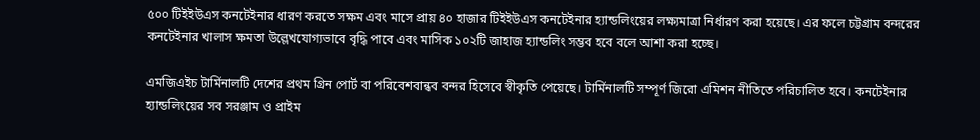৫০০ টিইইউএস কনটেইনার ধারণ করতে সক্ষম এবং মাসে প্রায় ৪০ হাজার টিইইউএস কনটেইনার হ্যান্ডলিংয়ের লক্ষ্যমাত্রা নির্ধারণ করা হয়েছে। এর ফলে চট্টগ্রাম বন্দরের কনটেইনার খালাস ক্ষমতা উল্লেখযোগ্যভাবে বৃদ্ধি পাবে এবং মাসিক ১০২টি জাহাজ হ্যান্ডলিং সম্ভব হবে বলে আশা করা হচ্ছে।

এমজিএইচ টার্মিনালটি দেশের প্রথম গ্রিন পোর্ট বা পরিবেশবান্ধব বন্দর হিসেবে স্বীকৃতি পেয়েছে। টার্মিনালটি সম্পূর্ণ জিরো এমিশন নীতিতে পরিচালিত হবে। কনটেইনার হ্যান্ডলিংয়ের সব সরঞ্জাম ও প্রাইম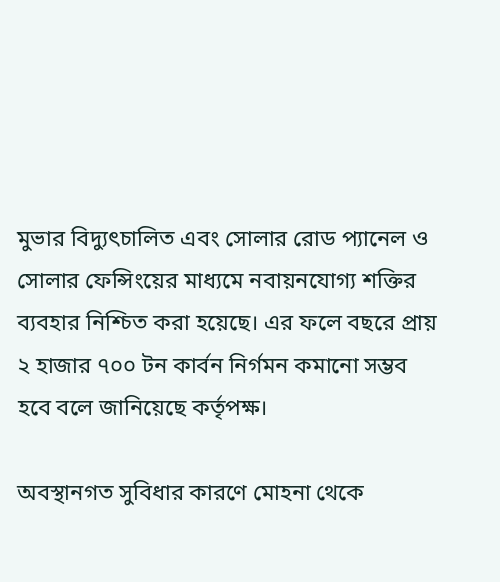মুভার বিদ্যুৎচালিত এবং সোলার রোড প্যানেল ও সোলার ফেন্সিংয়ের মাধ্যমে নবায়নযোগ্য শক্তির ব্যবহার নিশ্চিত করা হয়েছে। এর ফলে বছরে প্রায় ২ হাজার ৭০০ টন কার্বন নির্গমন কমানো সম্ভব হবে বলে জানিয়েছে কর্তৃপক্ষ।

অবস্থানগত সুবিধার কারণে মোহনা থেকে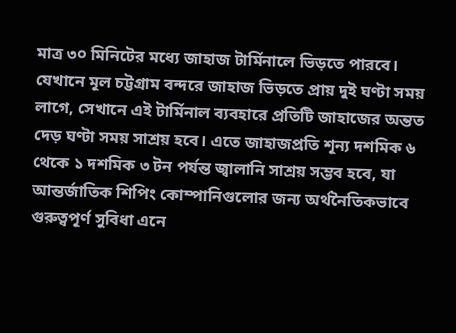মাত্র ৩০ মিনিটের মধ্যে জাহাজ টার্মিনালে ভিড়তে পারবে। যেখানে মূল চট্টগ্রাম বন্দরে জাহাজ ভিড়তে প্রায় দুই ঘণ্টা সময় লাগে, সেখানে এই টার্মিনাল ব্যবহারে প্রতিটি জাহাজের অন্তত দেড় ঘণ্টা সময় সাশ্রয় হবে। এতে জাহাজপ্রতি শূন্য দশমিক ৬ থেকে ১ দশমিক ৩ টন পর্যন্ত জ্বালানি সাশ্রয় সম্ভব হবে, যা আন্তর্জাতিক শিপিং কোম্পানিগুলোর জন্য অর্থনৈতিকভাবে গুরুত্বপূর্ণ সুবিধা এনে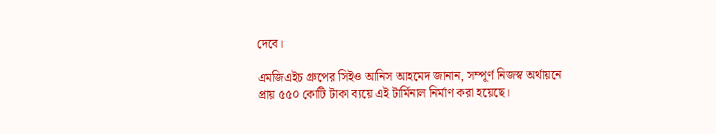দেবে।

এমজিএইচ গ্রুপের সিইও আনিস আহমেদ জানান, সম্পূর্ণ নিজস্ব অর্থায়নে প্রায় ৫৫০ কোটি টাকা ব্যয়ে এই টার্মিনাল নির্মাণ করা হয়েছে।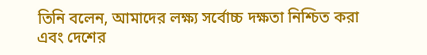তিনি বলেন, আমাদের লক্ষ্য সর্বোচ্চ দক্ষতা নিশ্চিত করা এবং দেশের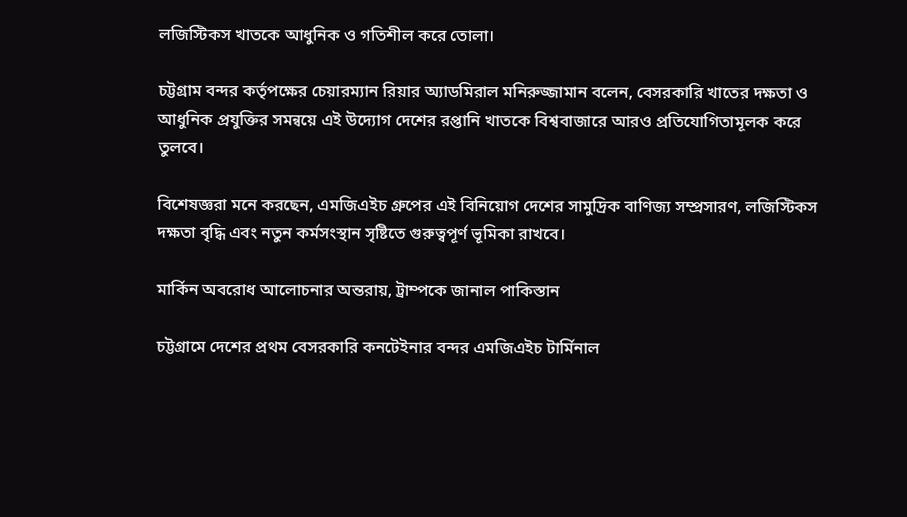লজিস্টিকস খাতকে আধুনিক ও গতিশীল করে তোলা।

চট্টগ্রাম বন্দর কর্তৃপক্ষের চেয়ারম্যান রিয়ার অ্যাডমিরাল মনিরুজ্জামান বলেন, বেসরকারি খাতের দক্ষতা ও আধুনিক প্রযুক্তির সমন্বয়ে এই উদ্যোগ দেশের রপ্তানি খাতকে বিশ্ববাজারে আরও প্রতিযোগিতামূলক করে তুলবে।

বিশেষজ্ঞরা মনে করছেন, এমজিএইচ গ্রুপের এই বিনিয়োগ দেশের সামুদ্রিক বাণিজ্য সম্প্রসারণ, লজিস্টিকস দক্ষতা বৃদ্ধি এবং নতুন কর্মসংস্থান সৃষ্টিতে গুরুত্বপূর্ণ ভূমিকা রাখবে।

মার্কিন অবরোধ আলোচনার অন্তরায়, ট্রাম্পকে জানাল পাকিস্তান

চট্টগ্রামে দেশের প্রথম বেসরকারি কনটেইনার বন্দর এমজিএইচ টার্মিনাল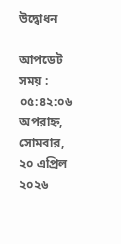উদ্বোধন

আপডেট সময় : ০৫:৪২:০৬ অপরাহ্ন, সোমবার, ২০ এপ্রিল ২০২৬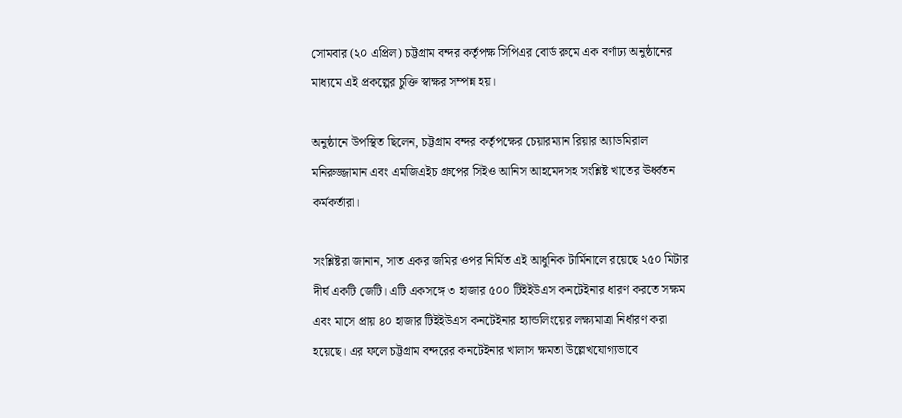সোমবার (২০ এপ্রিল) চট্টগ্রাম বন্দর কর্তৃপক্ষ সিপিএর বোর্ড রুমে এক বর্ণাঢ্য অনুষ্ঠানের মাধ্যমে এই প্রকল্পের চুক্তি স্বাক্ষর সম্পন্ন হয়।

অনুষ্ঠানে উপস্থিত ছিলেন, চট্টগ্রাম বন্দর কর্তৃপক্ষের চেয়ারম্যান রিয়ার অ্যাডমিরাল মনিরুজ্জামান এবং এমজিএইচ গ্রুপের সিইও আনিস আহমেদসহ সংশ্লিষ্ট খাতের ঊর্ধ্বতন কর্মকর্তারা।

সংশ্লিষ্টরা জানান, সাত একর জমির ওপর নির্মিত এই আধুনিক টার্মিনালে রয়েছে ২৫০ মিটার দীর্ঘ একটি জেটি। এটি একসঙ্গে ৩ হাজার ৫০০ টিইইউএস কনটেইনার ধারণ করতে সক্ষম এবং মাসে প্রায় ৪০ হাজার টিইইউএস কনটেইনার হ্যান্ডলিংয়ের লক্ষ্যমাত্রা নির্ধারণ করা হয়েছে। এর ফলে চট্টগ্রাম বন্দরের কনটেইনার খালাস ক্ষমতা উল্লেখযোগ্যভাবে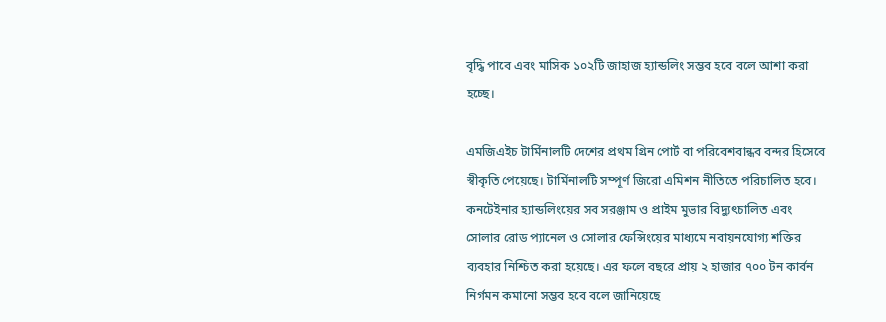বৃদ্ধি পাবে এবং মাসিক ১০২টি জাহাজ হ্যান্ডলিং সম্ভব হবে বলে আশা করা হচ্ছে।

এমজিএইচ টার্মিনালটি দেশের প্রথম গ্রিন পোর্ট বা পরিবেশবান্ধব বন্দর হিসেবে স্বীকৃতি পেয়েছে। টার্মিনালটি সম্পূর্ণ জিরো এমিশন নীতিতে পরিচালিত হবে। কনটেইনার হ্যান্ডলিংয়ের সব সরঞ্জাম ও প্রাইম মুভার বিদ্যুৎচালিত এবং সোলার রোড প্যানেল ও সোলার ফেন্সিংয়ের মাধ্যমে নবায়নযোগ্য শক্তির ব্যবহার নিশ্চিত করা হয়েছে। এর ফলে বছরে প্রায় ২ হাজার ৭০০ টন কার্বন নির্গমন কমানো সম্ভব হবে বলে জানিয়েছে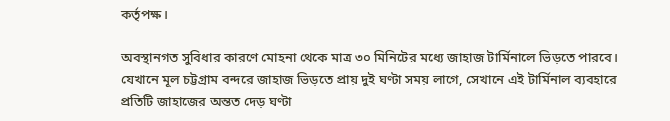কর্তৃপক্ষ।

অবস্থানগত সুবিধার কারণে মোহনা থেকে মাত্র ৩০ মিনিটের মধ্যে জাহাজ টার্মিনালে ভিড়তে পারবে। যেখানে মূল চট্টগ্রাম বন্দরে জাহাজ ভিড়তে প্রায় দুই ঘণ্টা সময় লাগে, সেখানে এই টার্মিনাল ব্যবহারে প্রতিটি জাহাজের অন্তত দেড় ঘণ্টা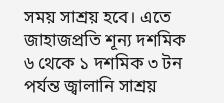সময় সাশ্রয় হবে। এতে জাহাজপ্রতি শূন্য দশমিক ৬ থেকে ১ দশমিক ৩ টন পর্যন্ত জ্বালানি সাশ্রয়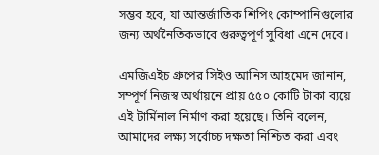সম্ভব হবে, যা আন্তর্জাতিক শিপিং কোম্পানিগুলোর জন্য অর্থনৈতিকভাবে গুরুত্বপূর্ণ সুবিধা এনে দেবে।

এমজিএইচ গ্রুপের সিইও আনিস আহমেদ জানান, সম্পূর্ণ নিজস্ব অর্থায়নে প্রায় ৫৫০ কোটি টাকা ব্যয়ে এই টার্মিনাল নির্মাণ করা হয়েছে। তিনি বলেন, আমাদের লক্ষ্য সর্বোচ্চ দক্ষতা নিশ্চিত করা এবং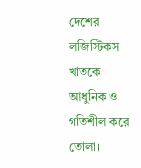দেশের লজিস্টিকস খাতকে আধুনিক ও গতিশীল করে তোলা।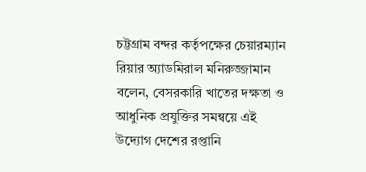চট্টগ্রাম বন্দর কর্তৃপক্ষের চেয়ারম্যান রিয়ার অ্যাডমিরাল মনিরুজ্জামান বলেন, বেসরকারি খাতের দক্ষতা ও আধুনিক প্রযুক্তির সমন্বয়ে এই উদ্যোগ দেশের রপ্তানি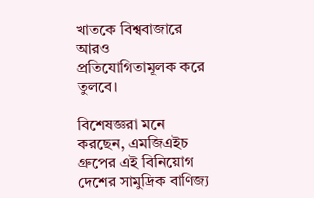খাতকে বিশ্ববাজারে আরও প্রতিযোগিতামূলক করে তুলবে।

বিশেষজ্ঞরা মনে করছেন, এমজিএইচ গ্রুপের এই বিনিয়োগ দেশের সামুদ্রিক বাণিজ্য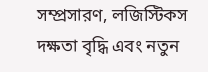সম্প্রসারণ, লজিস্টিকস দক্ষতা বৃদ্ধি এবং নতুন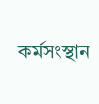কর্মসংস্থান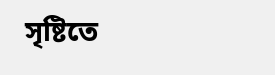সৃষ্টিতে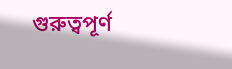গুরুত্বপূর্ণ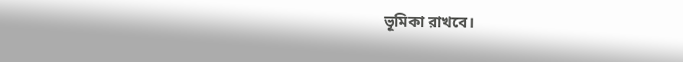ভূমিকা রাখবে।